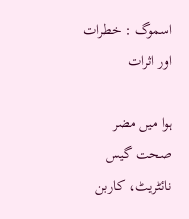اسموگ : خطرات اور اثرات

ہوا میں مضر صحت گیس نائٹریٹ، کاربن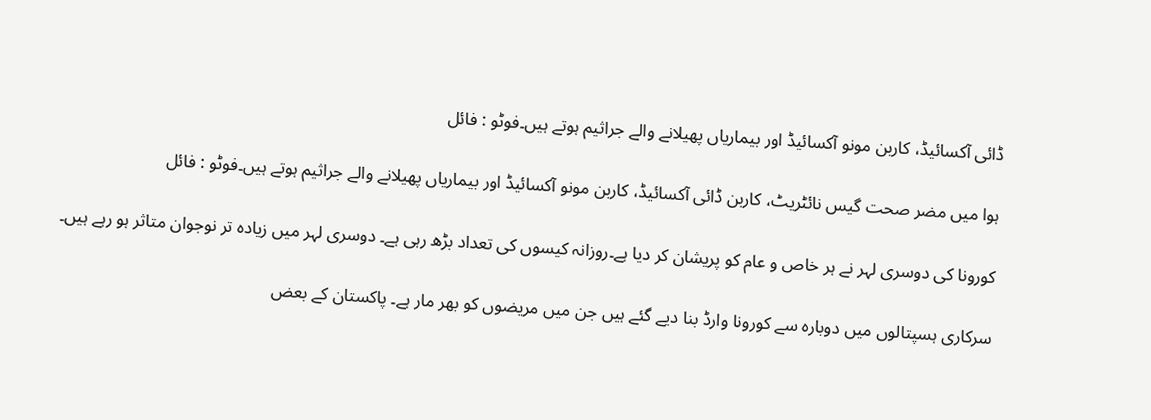ڈائی آکسائیڈ، کاربن مونو آکسائیڈ اور بیماریاں پھیلانے والے جراثیم ہوتے ہیں۔فوٹو : فائل

ہوا میں مضر صحت گیس نائٹریٹ، کاربن ڈائی آکسائیڈ، کاربن مونو آکسائیڈ اور بیماریاں پھیلانے والے جراثیم ہوتے ہیں۔فوٹو : فائل

کورونا کی دوسری لہر نے ہر خاص و عام کو پریشان کر دیا ہے۔روزانہ کیسوں کی تعداد بڑھ رہی ہے۔ دوسری لہر میں زیادہ تر نوجوان متاثر ہو رہے ہیں۔

سرکاری ہسپتالوں میں دوبارہ سے کورونا وارڈ بنا دیے گئے ہیں جن میں مریضوں کو بھر مار ہے۔ پاکستان کے بعض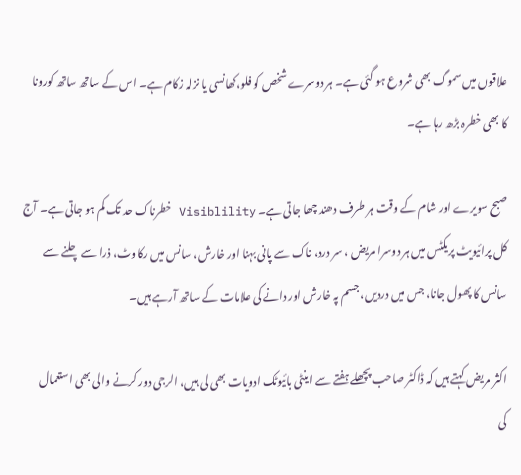علاقوں میں سموگ بھی شروع ہو گئی ہے۔ ہر دوسرے شخص کو فلو،کھانسی یا نزلہ زکام ہے۔ اس کے ساتھ ساتھ کورونا کا بھی خطرہ بڑھ رہا ہے۔

صبح سویرے اور شام کے وقت ہر طرف دھند چھا جاتی ہے۔ Visiblility خطرناک حد تک کم ہو جاتی ہے۔ آج کل پرائیویٹ پریکٹس میں ہر دوسرا مریض ، سر درد، ناک سے پانی بہنا اور خارش، سانس میں رکاوٹ، ذرا سے چلنے سے سانس کا پھول جانا، جس میں دردیں، جسم پہ خارش اور دانے کی علامات کے ساتھ آرہے ہیں۔

اکثر مریض کہتے ہیں کہ ڈاکٹر صاحب پچھلے ہفتے سے اینٹی بائیوٹک ادویات بھی لی ہیں، الرجی دور کرنے والی بھی استعمال کی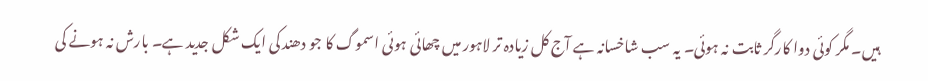ہیں۔ مگر کوئی دوا کارگر ثابت نہ ہوئی۔ یہ سب شاخسانہ ہے آج کل زیادہ تر لاہور میں چھائی ہوئی اسموگ کا جو دھند کی ایک شکل جدید ہے۔ بارش نہ ہونے کی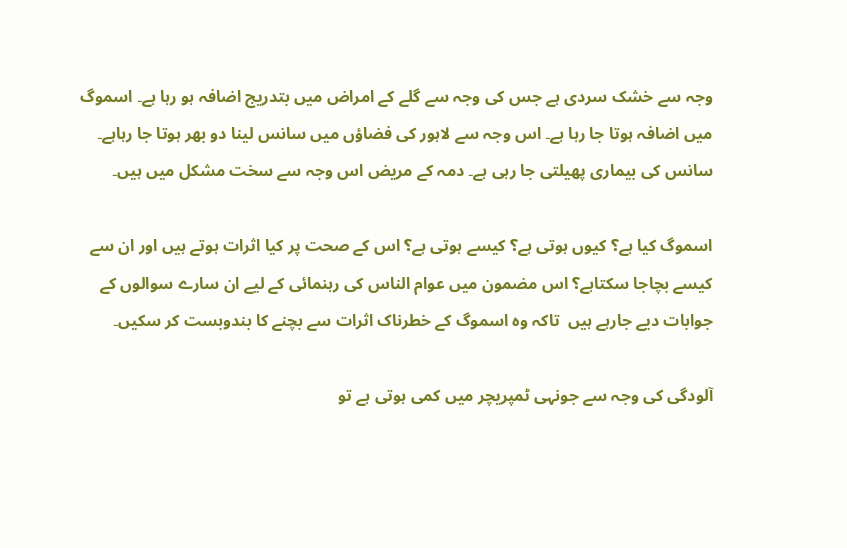وجہ سے خشک سردی ہے جس کی وجہ سے گلے کے امراض میں بتدریج اضافہ ہو رہا ہے۔ اسموگ میں اضافہ ہوتا جا رہا ہے۔ اس وجہ سے لاہور کی فضاؤں میں سانس لینا دو بھر ہوتا جا رہاہے۔ سانس کی بیماری پھیلتی جا رہی ہے۔ دمہ کے مریض اس وجہ سے سخت مشکل میں ہیں۔

اسموگ کیا ہے؟ کیوں ہوتی ہے؟ کیسے ہوتی ہے؟ اس کے صحت پر کیا اثرات ہوتے ہیں اور ان سے کیسے بچاجا سکتاہے؟ اس مضمون میں عوام الناس کی رہنمائی کے لیے ان سارے سوالوں کے جوابات دیے جارہے ہیں  تاکہ وہ اسموگ کے خطرناک اثرات سے بچنے کا بندوبست کر سکیں۔

آلودگی کی وجہ سے جونہی ٹمپریچر میں کمی ہوتی ہے تو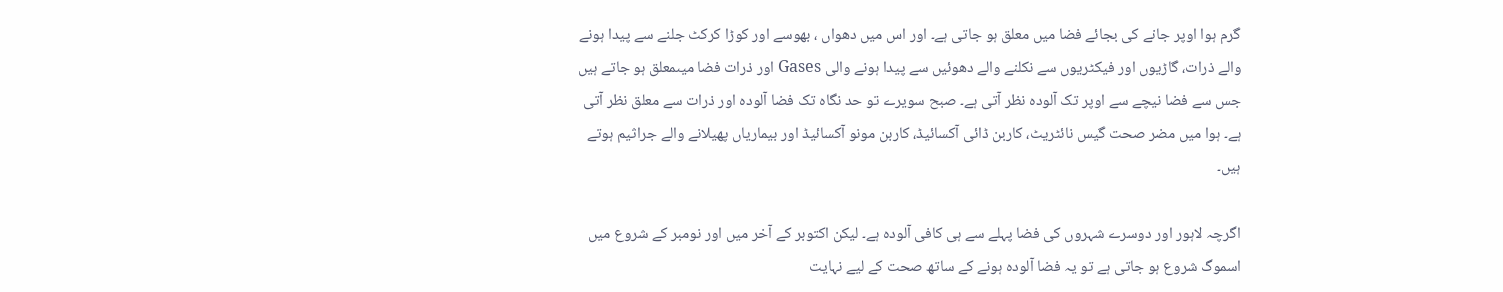گرم ہوا اوپر جانے کی بجائے فضا میں معلق ہو جاتی ہے۔ اور اس میں دھواں ، بھوسے اور کوڑا کرکٹ جلنے سے پیدا ہونے والے ذرات، گاڑیوں اور فیکٹریوں سے نکلنے والے دھوئیں سے پیدا ہونے والی Gases اور ذرات فضا میںمعلق ہو جاتے ہیں جس سے فضا نیچے سے اوپر تک آلودہ نظر آتی ہے۔ صبح سویرے تو حد نگاہ تک فضا آلودہ اور ذرات سے معلق نظر آتی ہے۔ ہوا میں مضر صحت گیس نائٹریٹ، کاربن ڈائی آکسائیڈ، کاربن مونو آکسائیڈ اور بیماریاں پھیلانے والے جراثیم ہوتے ہیں۔

اگرچہ لاہور اور دوسرے شہروں کی فضا پہلے سے ہی کافی آلودہ ہے۔ لیکن اکتوبر کے آخر میں اور نومبر کے شروع میں اسموگ شروع ہو جاتی ہے تو یہ فضا آلودہ ہونے کے ساتھ صحت کے لیے نہایت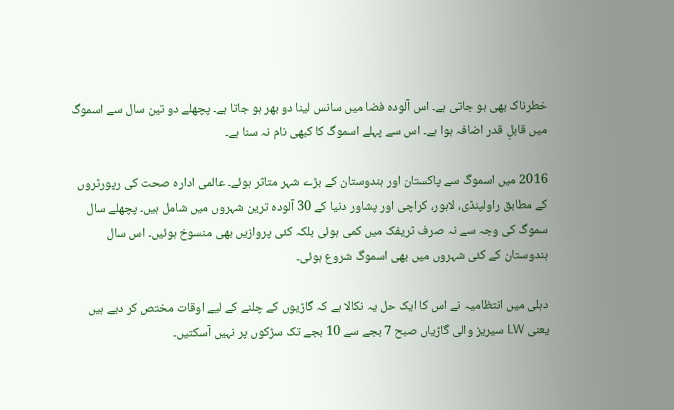خطرناک بھی ہو جاتی ہے۔ اس آلودہ فضا میں سانس لینا دو بھر ہو جاتا ہے۔ پچھلے دو تین سال سے اسموگ میں قابلِ قدر اضافہ ہوا ہے۔ اس سے پہلے اسموگ کا کبھی نام نہ سنا ہے۔

2016 میں اسموگ سے پاکستان اور ہندوستان کے بڑے شہر متاثر ہوئے۔ عالمی ادارہ صحت کی رپورٹروں کے مطابق راولپنڈی، لاہور، کراچی اور پشاور دنیا کے 30 آلودہ ترین شہروں میں شامل ہیں۔ پچھلے سال سموگ کی وجہ سے نہ صرف ٹریفک میں کمی ہوئی بلکہ کئی پروازیں بھی منسوخ ہوئیں۔ اس سال ہندوستان کے کئی شہروں میں بھی اسموگ شروع ہوئی۔

دہلی میں انتظامیہ نے اس کا ایک حل یہ نکالا ہے کہ گاڑیوں کے چلنے کے لیے اوقات مختص کر دیے ہیں یعنی LW سیریز والی گاڑیاں صبح 7 بجے سے 10 بجے تک سڑکوں پر نہیں آسکتیں۔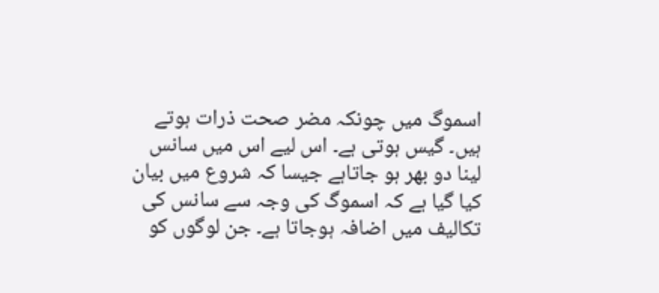اسموگ میں چونکہ مضر صحت ذرات ہوتے ہیں۔ گیس ہوتی ہے۔ اس لیے اس میں سانس لینا دو بھر ہو جاتاہے جیسا کہ شروع میں بیان کیا گیا ہے کہ اسموگ کی وجہ سے سانس کی تکالیف میں اضافہ ہوجاتا ہے۔ جن لوگوں کو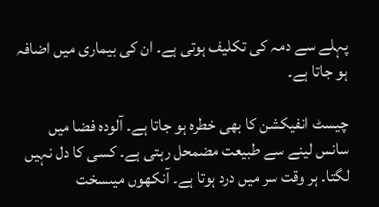پہلے سے دمہ کی تکلیف ہوتی ہے۔ ان کی بیماری میں اضافہ ہو جاتا ہے۔

چیسٹ انفیکشن کا بھی خطرہ ہو جاتا ہے۔ آلودہ فضا میں سانس لینے سے طبیعت مضمحل رہتی ہے۔ کسی کا دل نہیں لگتا۔ ہر وقت سر میں درد ہوتا ہے۔ آنکھوں میںسخت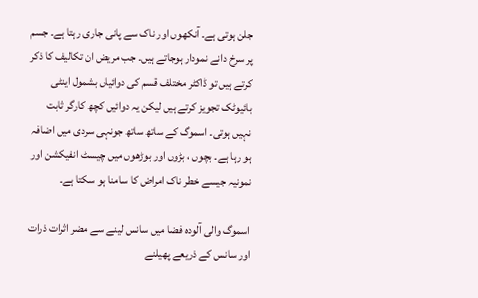جلن ہوتی ہے۔ آنکھوں اور ناک سے پانی جاری رہتا ہے۔ جسم پر سرخ دانے نمودار ہوجاتے ہیں۔ جب مریض ان تکالیف کا ذکر کرتے ہیں تو ڈاکٹر مختلف قسم کی دوائیاں بشمول اینٹی بائیوٹک تجویز کرتے ہیں لیکن یہ دوائیں کچھ کارگر ثابت نہیں ہوتی۔ اسموگ کے ساتھ ساتھ جونہی سردی میں اضافہ ہو رہا ہے۔ بچوں ، بڑوں اور بوڑھوں میں چیسٹ انفیکشن اور نمونیہ جیسے خطر ناک امراض کا سامنا ہو سکتا ہے۔

اسموگ والی آلودہ فضا میں سانس لینے سے مضر اثرات ذرات اور سانس کے ذریعے پھیلنے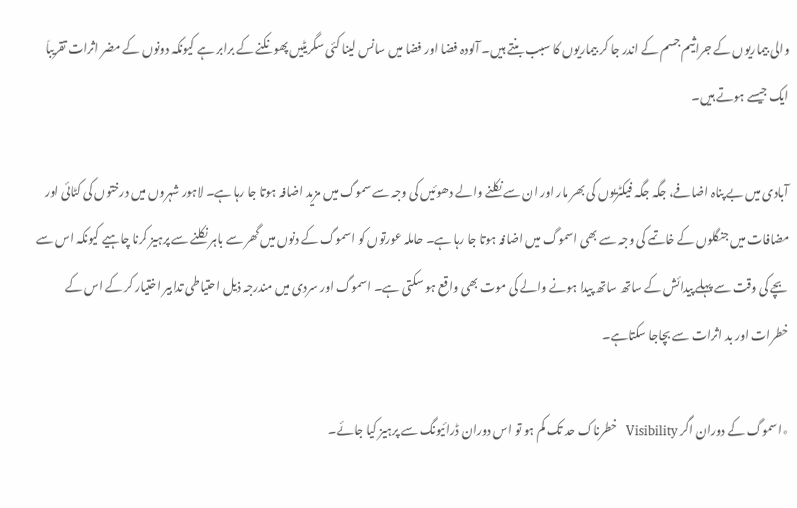والی بیماریوں کے جراثیم جسم کے اندر جا کر بیماریوں کا سبب بنتے ہیں۔ آلودہ فضا اور فضا میں سانس لینا کئی سگریٹیں پھونکنے کے برابر ہے کیونکہ دونوں کے مضر اثرات تقریباَ ایک جیسے ہوتے ہیں۔

آبادی میں بے پناہ اضافے، جگہ جگہ فیکٹریوں کی بھر مار اور ان سے نکلنے والے دھوئیں کی وجہ سے سموگ میں مزید اضافہ ہوتا جا رہا ہے۔ لاہور شہروں میں درختوں کی کٹائی اور مضافات میں جنگلوں کے خاتمے کی وجہ سے بھی اسموگ میں اضافہ ہوتا جا رہا ہے۔ حاملہ عورتوں کو اسموگ کے دنوں میں گھر سے باہر نکلنے سے پرہیز کرنا چاہیے کیونکہ اس سے بچے کی وقت سے پہلے پیدائش کے ساتھ ساتھ پیدا ہونے والے کی موت بھی واقع ہو سکتی ہے۔ اسموگ اور سردی میں مندرجہ ذیل احتیاطی تدابیر اختیار کر کے اس کے خطرات اور بد اثرات سے بچاجا سکتاہے۔

٭اسموگ کے دوران اگر Visibility  خطرناک حد تک کم ہو تو اس دوران ڈرائیونگ سے پرہیز کیا جائے۔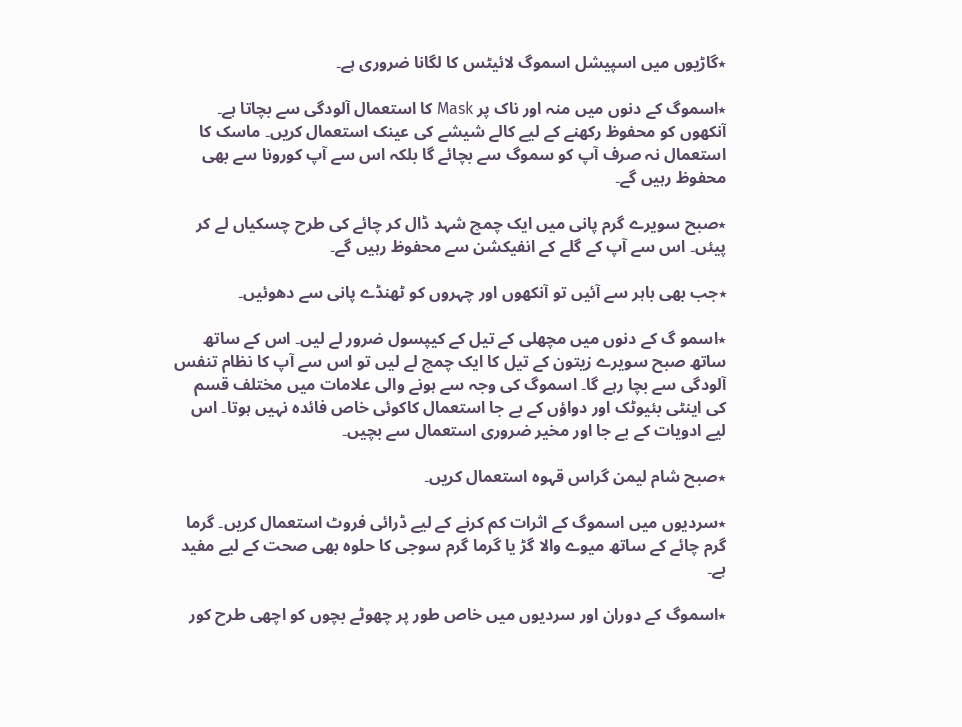٭گاڑیوں میں اسپیشل اسموگ لائیٹس کا لگانا ضروری ہے۔

٭اسموگ کے دنوں میں منہ اور ناک پر Mask کا استعمال آلودگی سے بچاتا ہے۔ آنکھوں کو محفوظ رکھنے کے لیے کالے شیشے کی عینک استعمال کریں۔ ماسک کا استعمال نہ صرف آپ کو سموگ سے بچائے گا بلکہ اس سے آپ کورونا سے بھی محفوظ رہیں گے۔

٭صبح سویرے گرم پانی میں ایک چمچ شہد ڈال کر چائے کی طرح چسکیاں لے کر پیئں۔ اس سے آپ کے گلے کے انفیکشن سے محفوظ رہیں گے۔

٭جب بھی باہر سے آئیں تو آنکھوں اور چہروں کو ٹھنڈے پانی سے دھوئیں۔

٭اسمو گ کے دنوں میں مچھلی کے تیل کے کیپسول ضرور لے لیں۔ اس کے ساتھ ساتھ صبح سویرے زیتون کے تیل کا ایک چمچ لے لیں تو اس سے آپ کا نظام تنفس آلودگی سے بچا رہے گا۔ اسموگ کی وجہ سے ہونے والی علامات میں مختلف قسم کی اینٹی بئیوٹک اور دواؤں کے بے جا استعمال کاکوئی خاص فائدہ نہیں ہوتا۔ اس لیے ادویات کے بے جا اور مخیر ضروری استعمال سے بچیں۔

٭صبح شام لیمن گراس قہوہ استعمال کریں۔

٭سردیوں میں اسموگ کے اثرات کم کرنے کے لیے ڈرائی فروٹ استعمال کریں۔ گرما گرم چائے کے ساتھ میوے والا گڑ یا گرما گرم سوجی کا حلوہ بھی صحت کے لیے مفید ہے۔

٭اسموگ کے دوران اور سردیوں میں خاص طور پر چھوٹے بچوں کو اچھی طرح کور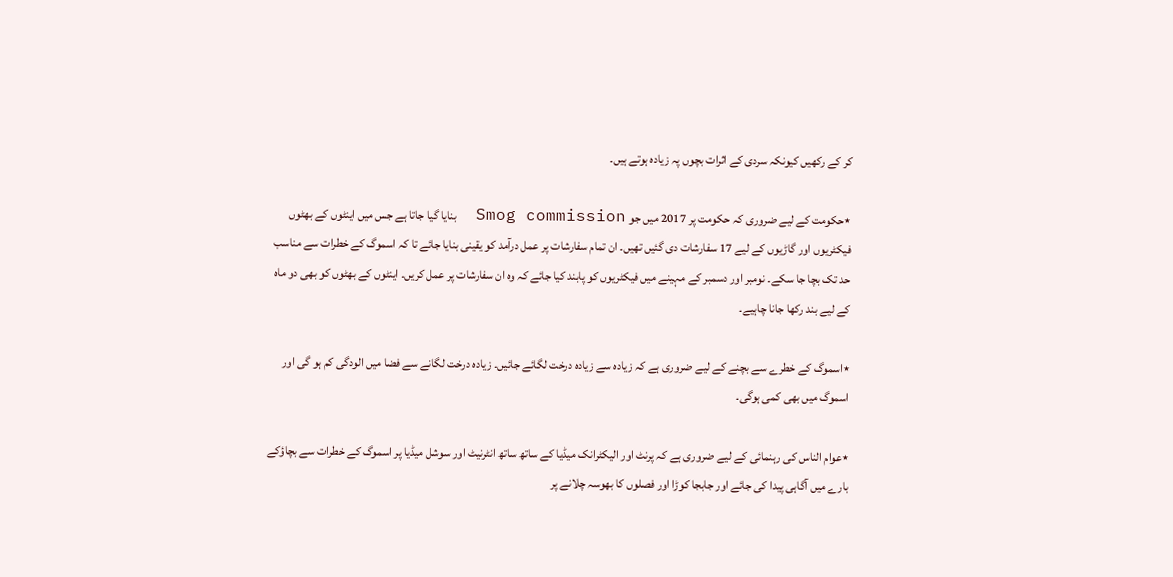کر کے رکھیں کیونکہ سردی کے اثرات بچوں پہ زیادہ ہوتے ہیں۔

٭حکومت کے لیے ضروری کہ حکومت پر 2017 میں جو Smog commission  بنایا گیا جاتا ہے جس میں اینٹوں کے بھٹوں فیکٹریوں اور گاڑیوں کے لیے 17 سفارشات دی گئیں تھیں۔ ان تمام سفارشات پر عمل درآمد کو یقینی بنایا جائے تا کہ اسموگ کے خطرات سے مناسب حد تک بچا جا سکے۔ نومبر اور دسمبر کے مہینے میں فیکٹریوں کو پابند کیا جائے کہ وہ ان سفارشات پر عمل کریں۔ اینٹوں کے بھٹوں کو بھی دو ماہ کے لیے بند رکھا جانا چاہیے۔

٭اسموگ کے خطرے سے بچنے کے لیے ضروری ہے کہ زیادہ سے زیادہ درخت لگائے جائیں۔ زیادہ درخت لگانے سے فضا میں الودگی کم ہو گی اور اسموگ میں بھی کمی ہوگی۔

٭عوام الناس کی رہنمائی کے لیے ضروری ہے کہ پرنٹ اور الیکٹرانک میڈیا کے ساتھ ساتھ انٹرنیٹ اور سوشل میڈیا پر اسموگ کے خطرات سے بچاؤکے بارے میں آگاہی پیدا کی جائے اور جابجا کوڑا اور فصلوں کا بھوسہ چلانے پر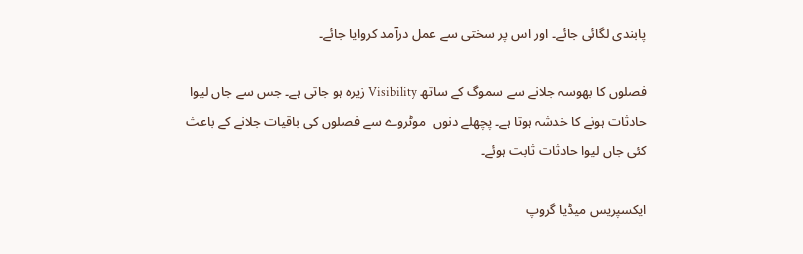پابندی لگائی جائے۔ اور اس پر سختی سے عمل درآمد کروایا جائے۔

فصلوں کا بھوسہ جلانے سے سموگ کے ساتھ Visibility زیرہ ہو جاتی ہے۔ جس سے جاں لیوا حادثات ہونے کا خدشہ ہوتا ہے۔ پچھلے دنوں  موٹروے سے فصلوں کی باقیات جلانے کے باعث کئی جاں لیوا حادثات ثابت ہوئے۔

ایکسپریس میڈیا گروپ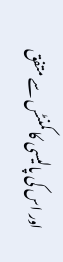اور اس کی پالیسی کا کمنٹس سے متفق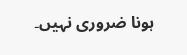ہونا ضروری نہیں۔